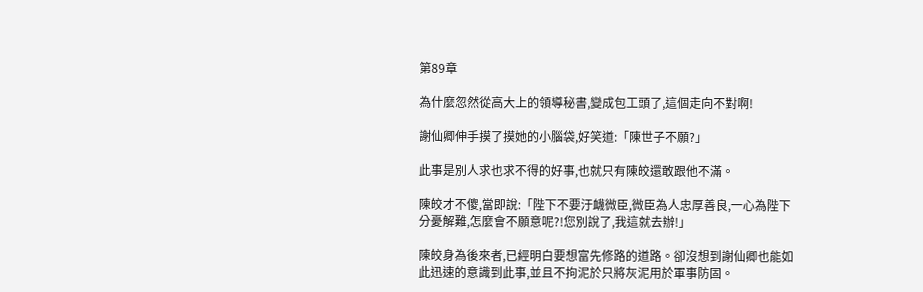第89章

為什麼忽然從高大上的領導秘書,變成包工頭了,這個走向不對啊!

謝仙卿伸手摸了摸她的小腦袋,好笑道:「陳世子不願?」

此事是別人求也求不得的好事,也就只有陳皎還敢跟他不滿。

陳皎才不傻,當即說:「陛下不要汙衊微臣,微臣為人忠厚善良,一心為陛下分憂解難,怎麼會不願意呢?!您別說了,我這就去辦!」

陳皎身為後來者,已經明白要想富先修路的道路。卻沒想到謝仙卿也能如此迅速的意識到此事,並且不拘泥於只將灰泥用於軍事防固。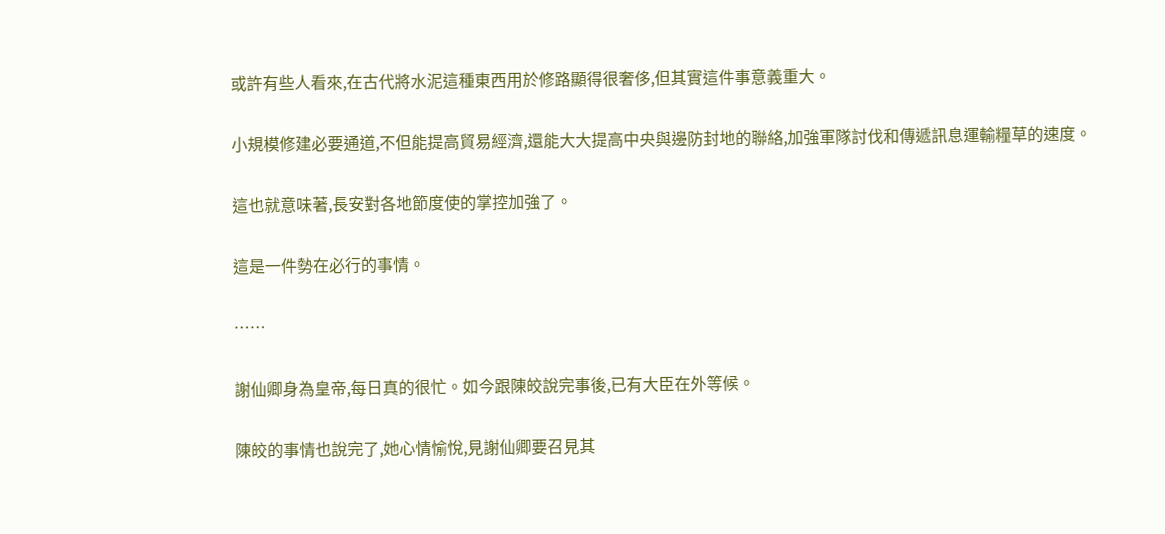或許有些人看來,在古代將水泥這種東西用於修路顯得很奢侈,但其實這件事意義重大。

小規模修建必要通道,不但能提高貿易經濟,還能大大提高中央與邊防封地的聯絡,加強軍隊討伐和傳遞訊息運輸糧草的速度。

這也就意味著,長安對各地節度使的掌控加強了。

這是一件勢在必行的事情。

……

謝仙卿身為皇帝,每日真的很忙。如今跟陳皎說完事後,已有大臣在外等候。

陳皎的事情也說完了,她心情愉悅,見謝仙卿要召見其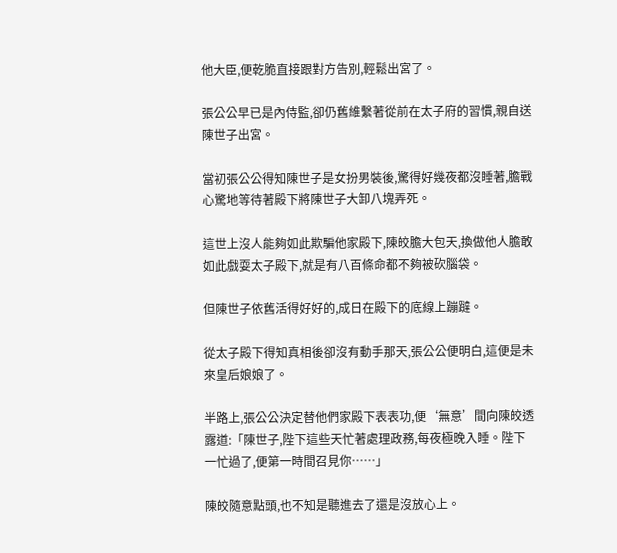他大臣,便乾脆直接跟對方告別,輕鬆出宮了。

張公公早已是內侍監,卻仍舊維繫著從前在太子府的習慣,親自送陳世子出宮。

當初張公公得知陳世子是女扮男裝後,驚得好幾夜都沒睡著,膽戰心驚地等待著殿下將陳世子大卸八塊弄死。

這世上沒人能夠如此欺騙他家殿下,陳皎膽大包天,換做他人膽敢如此戲耍太子殿下,就是有八百條命都不夠被砍腦袋。

但陳世子依舊活得好好的,成日在殿下的底線上蹦躂。

從太子殿下得知真相後卻沒有動手那天,張公公便明白,這便是未來皇后娘娘了。

半路上,張公公決定替他們家殿下表表功,便‘無意’間向陳皎透露道:「陳世子,陛下這些天忙著處理政務,每夜極晚入睡。陛下一忙過了,便第一時間召見你……」

陳皎隨意點頭,也不知是聽進去了還是沒放心上。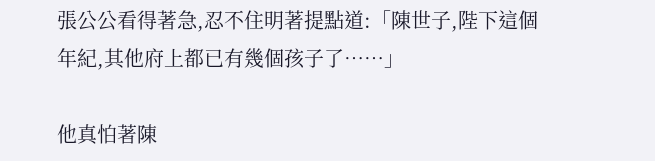張公公看得著急,忍不住明著提點道:「陳世子,陛下這個年紀,其他府上都已有幾個孩子了……」

他真怕著陳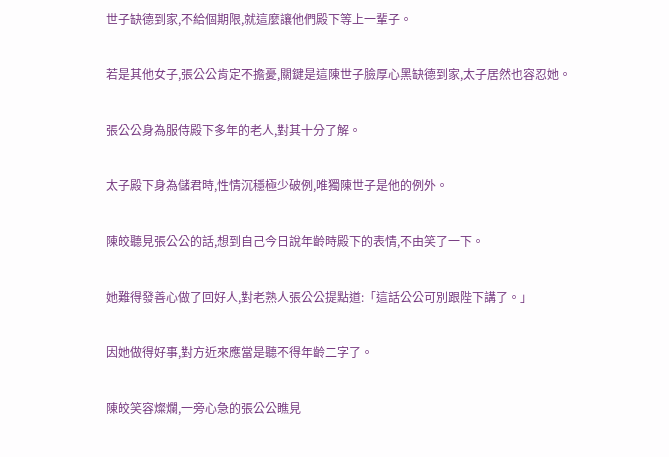世子缺德到家,不給個期限,就這麼讓他們殿下等上一輩子。

若是其他女子,張公公肯定不擔憂,關鍵是這陳世子臉厚心黑缺德到家,太子居然也容忍她。

張公公身為服侍殿下多年的老人,對其十分了解。

太子殿下身為儲君時,性情沉穩極少破例,唯獨陳世子是他的例外。

陳皎聽見張公公的話,想到自己今日說年齡時殿下的表情,不由笑了一下。

她難得發善心做了回好人,對老熟人張公公提點道:「這話公公可別跟陛下講了。」

因她做得好事,對方近來應當是聽不得年齡二字了。

陳皎笑容燦爛,一旁心急的張公公瞧見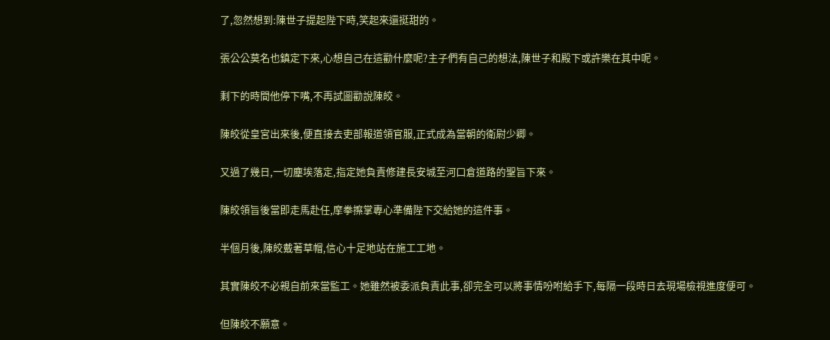了,忽然想到:陳世子提起陛下時,笑起來還挺甜的。

張公公莫名也鎮定下來,心想自己在這勸什麼呢?主子們有自己的想法,陳世子和殿下或許樂在其中呢。

剩下的時間他停下嘴,不再試圖勸說陳皎。

陳皎從皇宮出來後,便直接去吏部報道領官服,正式成為當朝的衛尉少卿。

又過了幾日,一切塵埃落定,指定她負責修建長安城至河口倉道路的聖旨下來。

陳皎領旨後當即走馬赴任,摩拳擦掌專心準備陛下交給她的這件事。

半個月後,陳皎戴著草帽,信心十足地站在施工工地。

其實陳皎不必親自前來當監工。她雖然被委派負責此事,卻完全可以將事情吩咐給手下,每隔一段時日去現場檢視進度便可。

但陳皎不願意。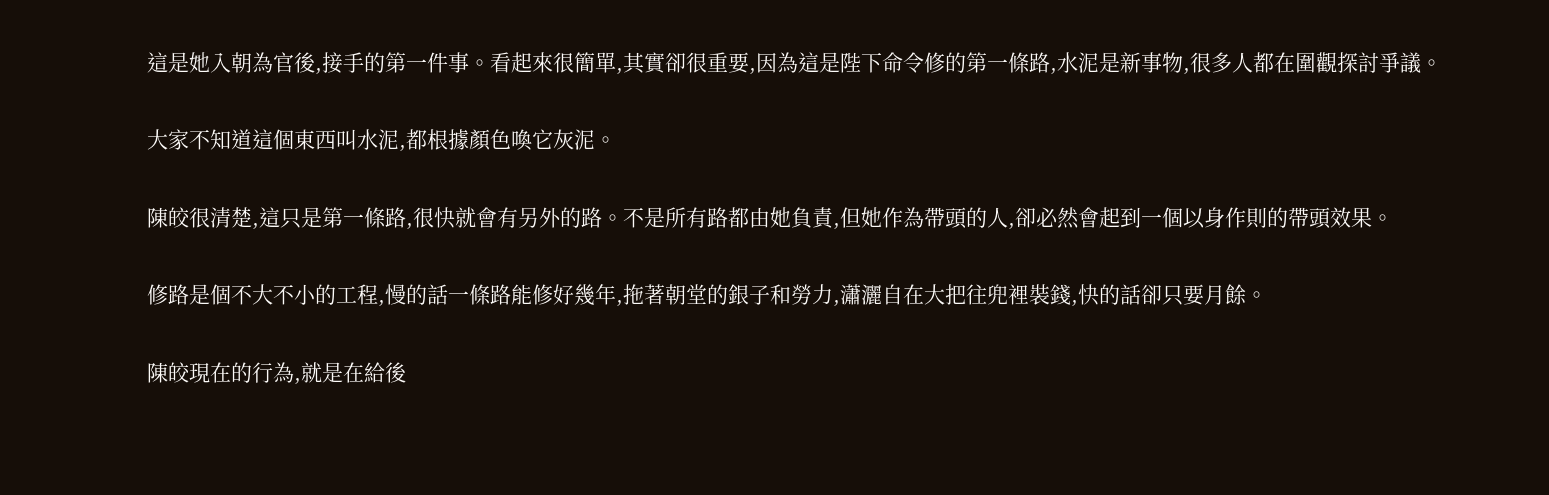這是她入朝為官後,接手的第一件事。看起來很簡單,其實卻很重要,因為這是陛下命令修的第一條路,水泥是新事物,很多人都在圍觀探討爭議。

大家不知道這個東西叫水泥,都根據顏色喚它灰泥。

陳皎很清楚,這只是第一條路,很快就會有另外的路。不是所有路都由她負責,但她作為帶頭的人,卻必然會起到一個以身作則的帶頭效果。

修路是個不大不小的工程,慢的話一條路能修好幾年,拖著朝堂的銀子和勞力,瀟灑自在大把往兜裡裝錢,快的話卻只要月餘。

陳皎現在的行為,就是在給後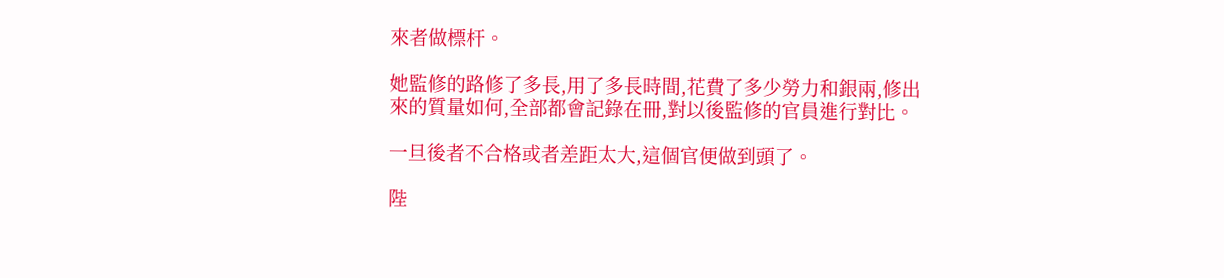來者做標杆。

她監修的路修了多長,用了多長時間,花費了多少勞力和銀兩,修出來的質量如何,全部都會記錄在冊,對以後監修的官員進行對比。

一旦後者不合格或者差距太大,這個官便做到頭了。

陛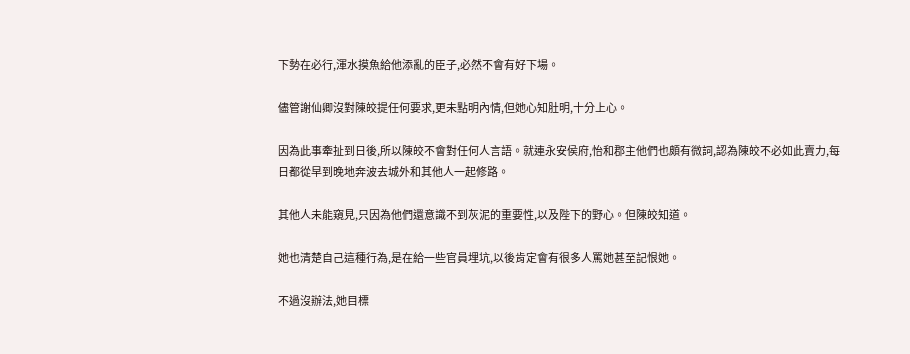下勢在必行,渾水摸魚給他添亂的臣子,必然不會有好下場。

儘管謝仙卿沒對陳皎提任何要求,更未點明內情,但她心知肚明,十分上心。

因為此事牽扯到日後,所以陳皎不會對任何人言語。就連永安侯府,怡和郡主他們也頗有微詞,認為陳皎不必如此賣力,每日都從早到晚地奔波去城外和其他人一起修路。

其他人未能窺見,只因為他們還意識不到灰泥的重要性,以及陛下的野心。但陳皎知道。

她也清楚自己這種行為,是在給一些官員埋坑,以後肯定會有很多人罵她甚至記恨她。

不過沒辦法,她目標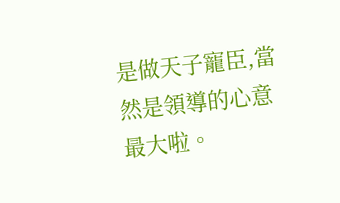是做天子寵臣,當然是領導的心意最大啦。